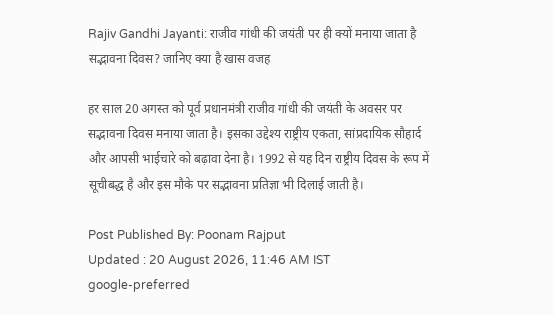Rajiv Gandhi Jayanti: राजीव गांधी की जयंती पर ही क्यों मनाया जाता है सद्भावना दिवस? जानिए क्या है खास वजह

हर साल 20 अगस्त को पूर्व प्रधानमंत्री राजीव गांधी की जयंती के अवसर पर सद्भावना दिवस मनाया जाता है। इसका उद्देश्य राष्ट्रीय एकता, सांप्रदायिक सौहार्द और आपसी भाईचारे को बढ़ावा देना है। 1992 से यह दिन राष्ट्रीय दिवस के रूप में सूचीबद्ध है और इस मौके पर सद्भावना प्रतिज्ञा भी दिलाई जाती है।

Post Published By: Poonam Rajput
Updated : 20 August 2026, 11:46 AM IST
google-preferred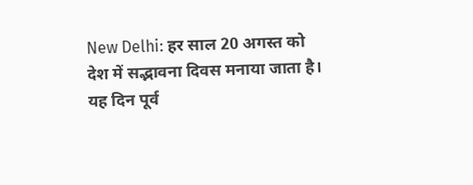New Delhi: हर साल 20 अगस्त को देश में सद्भावना दिवस मनाया जाता है। यह दिन पूर्व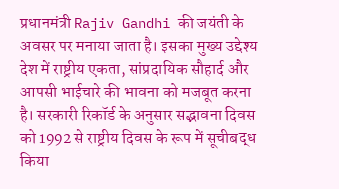प्रधानमंत्री Rajiv Gandhi की जयंती के अवसर पर मनाया जाता है। इसका मुख्य उद्देश्य देश में राष्ट्रीय एकता, सांप्रदायिक सौहार्द और आपसी भाईचारे की भावना को मजबूत करना है। सरकारी रिकॉर्ड के अनुसार सद्भावना दिवस को 1992 से राष्ट्रीय दिवस के रूप में सूचीबद्ध किया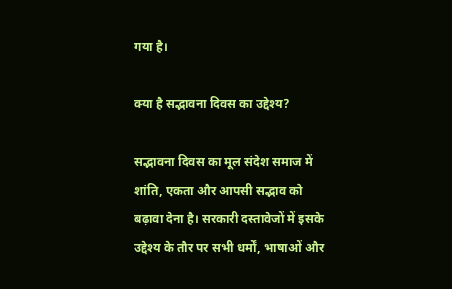गया है।

क्या है सद्भावना दिवस का उद्देश्य?

सद्भावना दिवस का मूल संदेश समाज में शांति, एकता और आपसी सद्भाव को बढ़ावा देना है। सरकारी दस्तावेजों में इसके उद्देश्य के तौर पर सभी धर्मों, भाषाओं और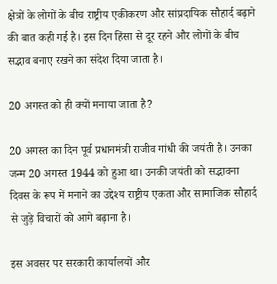क्षेत्रों के लोगों के बीच राष्ट्रीय एकीकरण और सांप्रदायिक सौहार्द बढ़ाने की बात कही गई है। इस दिन हिंसा से दूर रहने और लोगों के बीच सद्भाव बनाए रखने का संदेश दिया जाता है।

20 अगस्त को ही क्यों मनाया जाता है?

20 अगस्त का दिन पूर्व प्रधानमंत्री राजीव गांधी की जयंती है। उनका जन्म 20 अगस्त 1944 को हुआ था। उनकी जयंती को सद्भावना दिवस के रूप में मनाने का उद्देश्य राष्ट्रीय एकता और सामाजिक सौहार्द से जुड़े विचारों को आगे बढ़ाना है।

इस अवसर पर सरकारी कार्यालयों और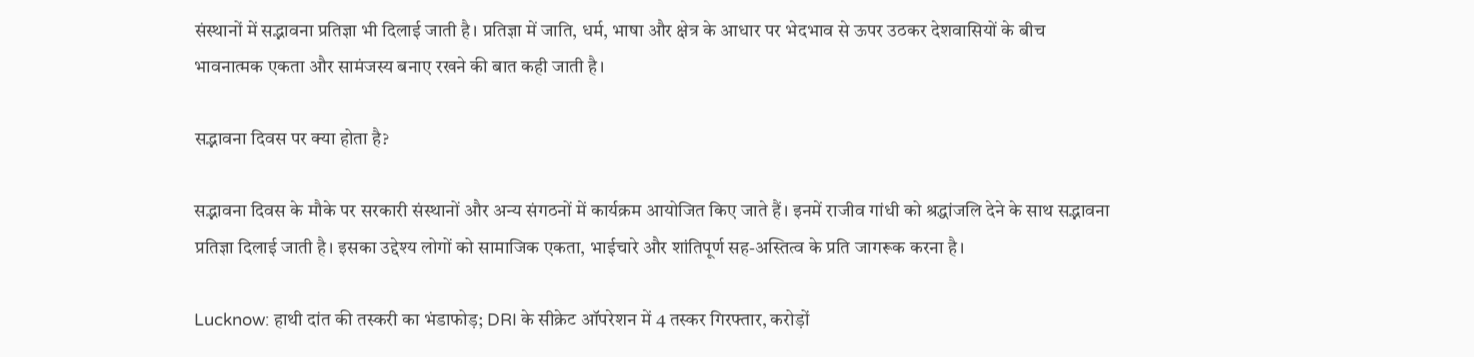संस्थानों में सद्भावना प्रतिज्ञा भी दिलाई जाती है। प्रतिज्ञा में जाति, धर्म, भाषा और क्षेत्र के आधार पर भेदभाव से ऊपर उठकर देशवासियों के बीच भावनात्मक एकता और सामंजस्य बनाए रखने की बात कही जाती है।

सद्भावना दिवस पर क्या होता है?

सद्भावना दिवस के मौके पर सरकारी संस्थानों और अन्य संगठनों में कार्यक्रम आयोजित किए जाते हैं। इनमें राजीव गांधी को श्रद्धांजलि देने के साथ सद्भावना प्रतिज्ञा दिलाई जाती है। इसका उद्देश्य लोगों को सामाजिक एकता, भाईचारे और शांतिपूर्ण सह-अस्तित्व के प्रति जागरूक करना है।

Lucknow: हाथी दांत की तस्करी का भंडाफोड़; DRI के सीक्रेट ऑपरेशन में 4 तस्कर गिरफ्तार, करोड़ों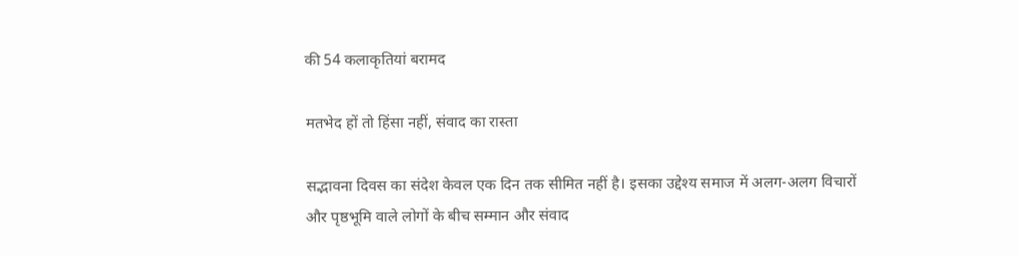की 54 कलाकृतियां बरामद

मतभेद हों तो हिंसा नहीं, संवाद का रास्ता

सद्भावना दिवस का संदेश केवल एक दिन तक सीमित नहीं है। इसका उद्देश्य समाज में अलग-अलग विचारों और पृष्ठभूमि वाले लोगों के बीच सम्मान और संवाद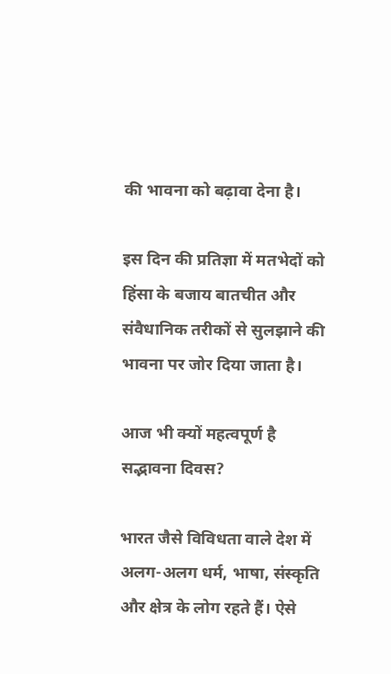की भावना को बढ़ावा देना है।

इस दिन की प्रतिज्ञा में मतभेदों को हिंसा के बजाय बातचीत और संवैधानिक तरीकों से सुलझाने की भावना पर जोर दिया जाता है।

आज भी क्यों महत्वपूर्ण है सद्भावना दिवस?

भारत जैसे विविधता वाले देश में अलग-अलग धर्म, भाषा, संस्कृति और क्षेत्र के लोग रहते हैं। ऐसे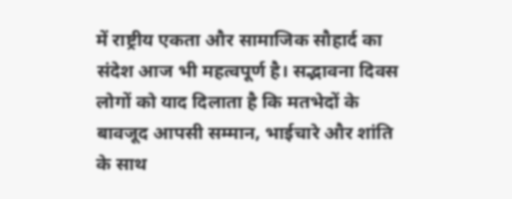में राष्ट्रीय एकता और सामाजिक सौहार्द का संदेश आज भी महत्वपूर्ण है। सद्भावना दिवस लोगों को याद दिलाता है कि मतभेदों के बावजूद आपसी सम्मान, भाईचारे और शांति के साथ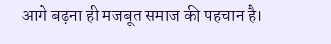आगे बढ़ना ही मजबूत समाज की पहचान है।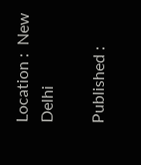Location :  New Delhi

Published :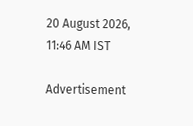20 August 2026, 11:46 AM IST

Advertisement